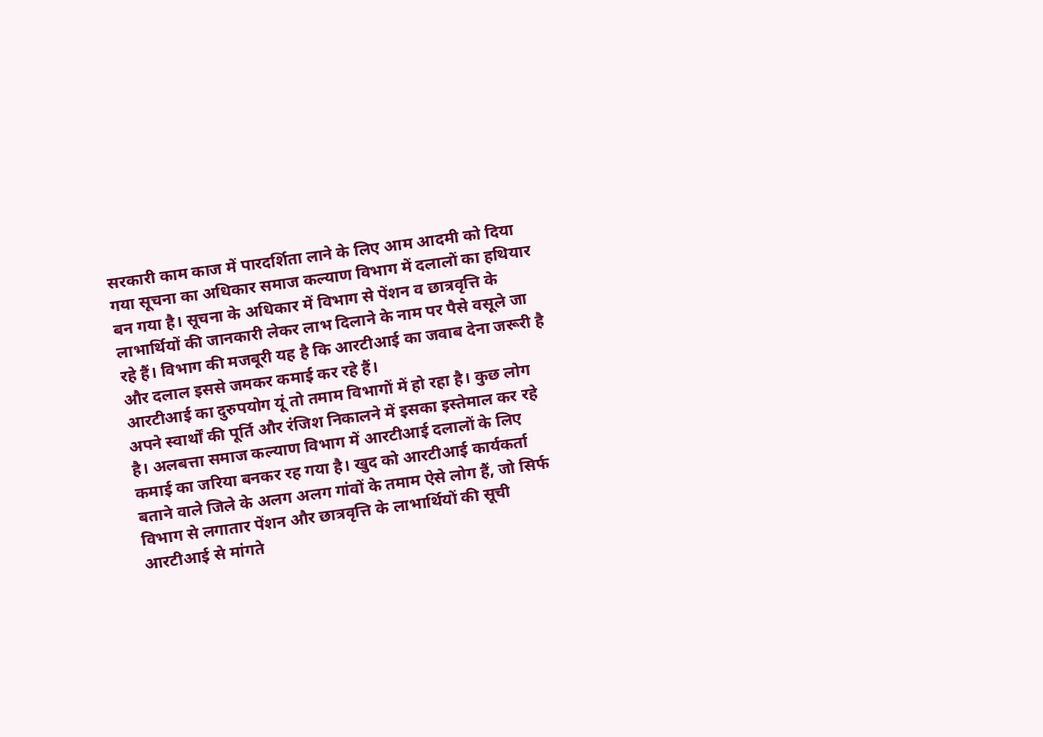सरकारी काम काज में पारदर्शिता लाने के लिए आम आदमी को दिया गया सूचना का अधिकार समाज कल्याण विभाग में दलालों का हथियार बन गया है। सूचना के अधिकार में विभाग से पेंशन व छात्रवृत्ति के लाभार्थियों की जानकारी लेकर लाभ दिलाने के नाम पर पैसे वसूले जा रहे हैं। विभाग की मजबूरी यह है कि आरटीआई का जवाब देना जरूरी है और दलाल इससे जमकर कमाई कर रहे हैं।
आरटीआई का दुरुपयोग यूं तो तमाम विभागों में हो रहा है। कुछ लोग अपने स्वार्थों की पूर्ति और रंजिश निकालने में इसका इस्तेमाल कर रहे है। अलबत्ता समाज कल्याण विभाग में आरटीआई दलालों के लिए कमाई का जरिया बनकर रह गया है। खुद को आरटीआई कार्यकर्ता बताने वाले जिले के अलग अलग गांवों के तमाम ऐसे लोग हैं, जो सिर्फ विभाग से लगातार पेंशन और छात्रवृत्ति के लाभार्थियों की सूची आरटीआई से मांगते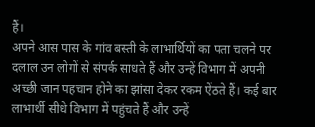हैं।
अपने आस पास के गांव बस्ती के लाभार्थियों का पता चलने पर दलाल उन लोगों से संपर्क साधते हैं और उन्हें विभाग में अपनी अच्छी जान पहचान होने का झांसा देकर रकम ऐंठते हैं। कई बार लाभार्थी सीधे विभाग में पहुंचते हैं और उन्हें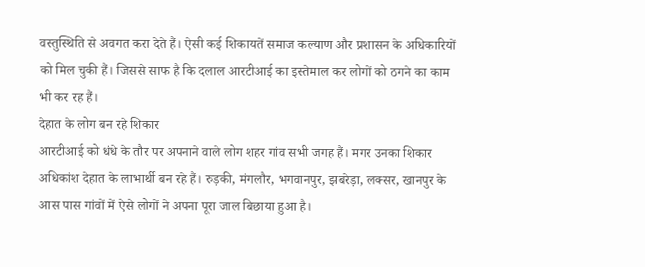वस्तुस्थिति से अवगत करा देते हैं। ऐसी कई शिकायतें समाज कल्याण और प्रशासन के अधिकारियों को मिल चुकी हैं। जिससे साफ है कि दलाल आरटीआई का इस्तेमाल कर लोगों को ठगने का काम भी कर रह हैं।
देहात के लोग बन रहे शिकार
आरटीआई को धंधे के तौर पर अपनाने वाले लोग शहर गांव सभी जगह हैं। मगर उनका शिकार अधिकांश देहात के लाभार्थी बन रहे हैं। रुड़की, मंगलौर, भगवानपुर, झबरेड़ा, लक्सर, खानपुर के आस पास गांवों में ऐसे लोगों ने अपना पूरा जाल बिछाया हुआ है।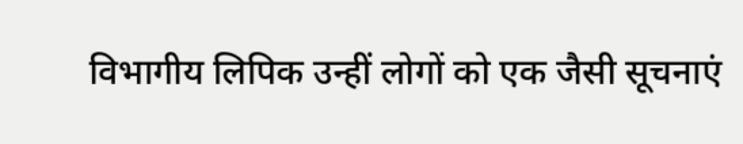विभागीय लिपिक उन्हीं लोगों को एक जैसी सूचनाएं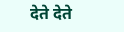देते देते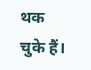थक चुके हैं।